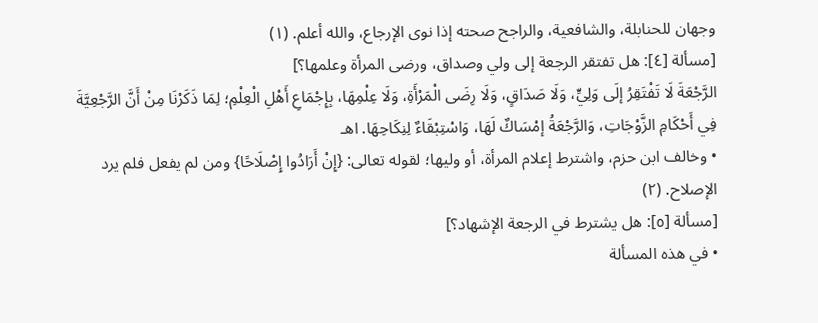وجهان للحنابلة، والشافعية، والراجح صحته إذا نوى الإرجاع، والله أعلم. (١)
[مسألة [٤]: هل تفتقر الرجعة إلى ولي وصداق، ورضى المرأة وعلمها؟]
الرَّجْعَةَ لَا تَفْتَقِرُ إلَى وَلِيٍّ، وَلَا صَدَاقٍ، وَلَا رِضَى الْمَرْأَةِ، وَلَا عِلْمِهَا، بِإِجْمَاعِ أَهْلِ الْعِلْمِ؛ لِمَا ذَكَرْنَا مِنْ أَنَّ الرَّجْعِيَّةَ فِي أَحْكَامِ الزَّوْجَاتِ، وَالرَّجْعَةُ إمْسَاكٌ لَهَا، وَاسْتِبْقَاءٌ لِنِكَاحِهَا. اهـ
• وخالف ابن حزم، واشترط إعلام المرأة، أو وليها؛ لقوله تعالى: {إِنْ أَرَادُوا إِصْلَاحًا} ومن لم يفعل فلم يرد الإصلاح. (٢)
[مسألة [٥]: هل يشترط في الرجعة الإشهاد؟]
• في هذه المسألة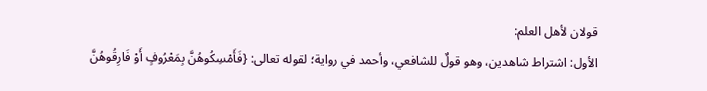قولان لأهل العلم:
الأول: اشتراط شاهدين، وهو قولٌ للشافعي، وأحمد في رواية؛ لقوله تعالى: {فَأَمْسِكُوهُنَّ بِمَعْرُوفٍ أَوْ فَارِقُوهُنَّ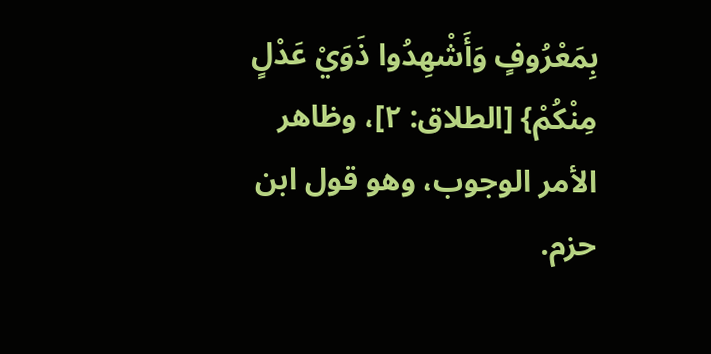بِمَعْرُوفٍ وَأَشْهِدُوا ذَوَيْ عَدْلٍ مِنْكُمْ} [الطلاق: ٢]، وظاهر الأمر الوجوب، وهو قول ابن حزم.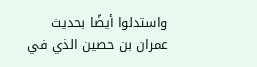واستدلوا أيضًا بحديث عمران بن حصين الذي في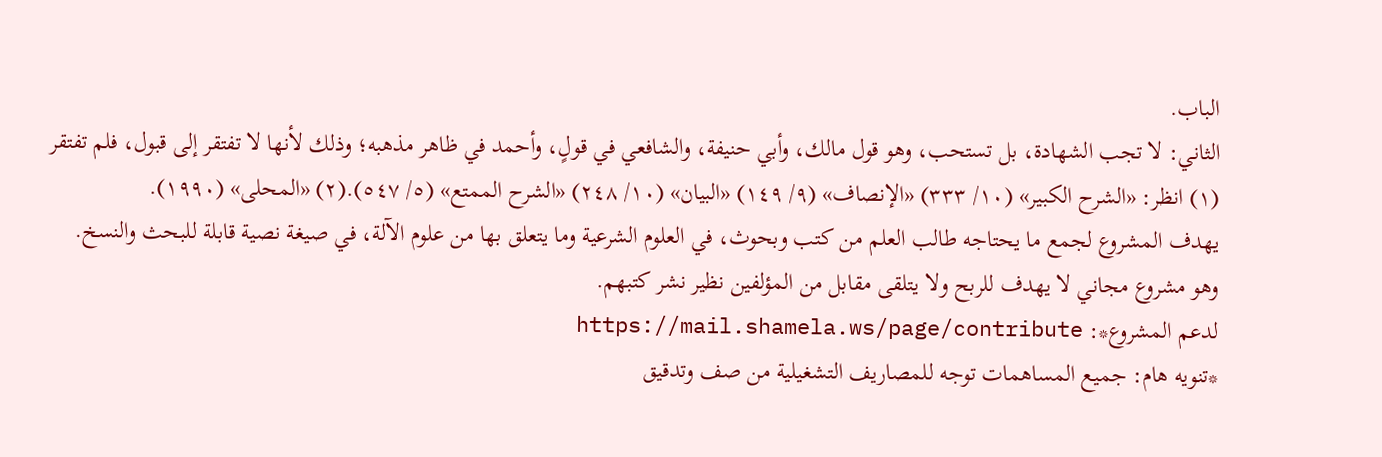الباب.
الثاني: لا تجب الشهادة، بل تستحب، وهو قول مالك، وأبي حنيفة، والشافعي في قولٍ، وأحمد في ظاهر مذهبه؛ وذلك لأنها لا تفتقر إلى قبول، فلم تفتقر
(١) انظر: «الشرح الكبير» (١٠/ ٣٣٣) «الإنصاف» (٩/ ١٤٩) «البيان» (١٠/ ٢٤٨) «الشرح الممتع» (٥/ ٥٤٧).(٢) «المحلى» (١٩٩٠).
يهدف المشروع لجمع ما يحتاجه طالب العلم من كتب وبحوث، في العلوم الشرعية وما يتعلق بها من علوم الآلة، في صيغة نصية قابلة للبحث والنسخ.
وهو مشروع مجاني لا يهدف للربح ولا يتلقى مقابل من المؤلفين نظير نشر كتبهم.
لدعم المشروع*: https://mail.shamela.ws/page/contribute
*تنويه هام: جميع المساهمات توجه للمصاريف التشغيلية من صف وتدقيق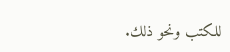للكتب ونحو ذلك.